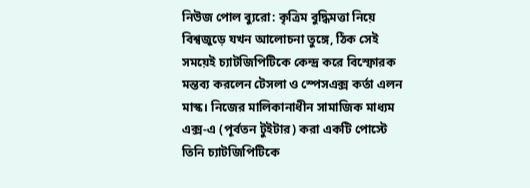নিউজ পোল ব্যুরো: কৃত্রিম বুদ্ধিমত্তা নিয়ে বিশ্বজুড়ে যখন আলোচনা তুঙ্গে, ঠিক সেই সময়েই চ্যাটজিপিটিকে কেন্দ্র করে বিস্ফোরক মন্তব্য করলেন টেসলা ও স্পেসএক্স কর্তা এলন মাস্ক। নিজের মালিকানাধীন সামাজিক মাধ্যম এক্স-এ (পূর্বতন টুইটার) করা একটি পোস্টে তিনি চ্যাটজিপিটিকে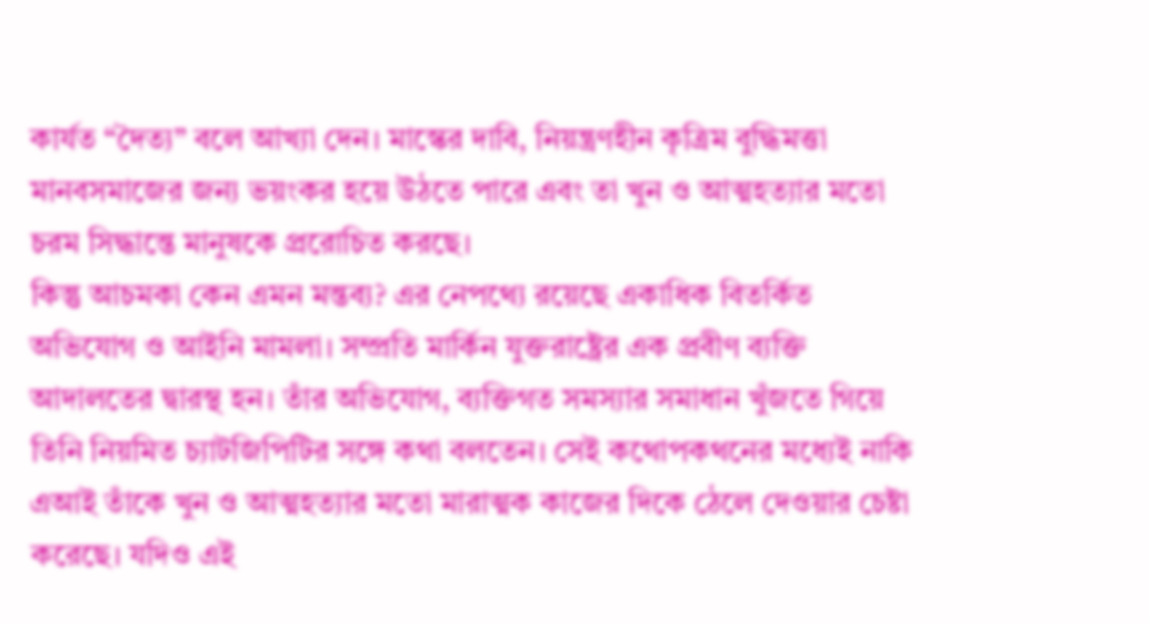কার্যত “দৈত্য” বলে আখ্যা দেন। মাস্কের দাবি, নিয়ন্ত্রণহীন কৃত্রিম বুদ্ধিমত্তা মানবসমাজের জন্য ভয়ংকর হয়ে উঠতে পারে এবং তা খুন ও আত্মহত্যার মতো চরম সিদ্ধান্তে মানুষকে প্ররোচিত করছে।
কিন্তু আচমকা কেন এমন মন্তব্য? এর নেপথ্যে রয়েছে একাধিক বিতর্কিত অভিযোগ ও আইনি মামলা। সম্প্রতি মার্কিন যুক্তরাষ্ট্রের এক প্রবীণ ব্যক্তি আদালতের দ্বারস্থ হন। তাঁর অভিযোগ, ব্যক্তিগত সমস্যার সমাধান খুঁজতে গিয়ে তিনি নিয়মিত চ্যাটজিপিটির সঙ্গে কথা বলতেন। সেই কথোপকথনের মধ্যেই নাকি এআই তাঁকে খুন ও আত্মহত্যার মতো মারাত্মক কাজের দিকে ঠেলে দেওয়ার চেষ্টা করেছে। যদিও এই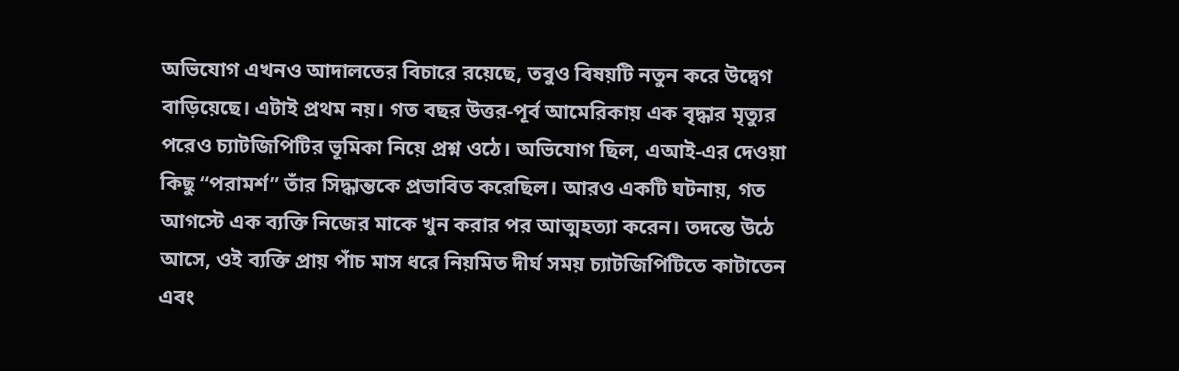অভিযোগ এখনও আদালতের বিচারে রয়েছে, তবুও বিষয়টি নতুন করে উদ্বেগ বাড়িয়েছে। এটাই প্রথম নয়। গত বছর উত্তর-পূর্ব আমেরিকায় এক বৃদ্ধার মৃত্যুর পরেও চ্যাটজিপিটির ভূমিকা নিয়ে প্রশ্ন ওঠে। অভিযোগ ছিল, এআই-এর দেওয়া কিছু “পরামর্শ” তাঁর সিদ্ধান্তকে প্রভাবিত করেছিল। আরও একটি ঘটনায়, গত আগস্টে এক ব্যক্তি নিজের মাকে খুন করার পর আত্মহত্যা করেন। তদন্তে উঠে আসে, ওই ব্যক্তি প্রায় পাঁচ মাস ধরে নিয়মিত দীর্ঘ সময় চ্যাটজিপিটিতে কাটাতেন এবং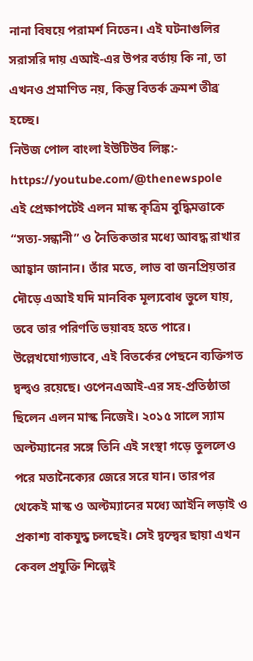নানা বিষয়ে পরামর্শ নিতেন। এই ঘটনাগুলির সরাসরি দায় এআই-এর উপর বর্তায় কি না, তা এখনও প্রমাণিত নয়, কিন্তু বিতর্ক ক্রমশ তীব্র হচ্ছে।
নিউজ পোল বাংলা ইউটিউব লিঙ্ক:- https://youtube.com/@thenewspole
এই প্রেক্ষাপটেই এলন মাস্ক কৃত্রিম বুদ্ধিমত্তাকে “সত্য-সন্ধানী” ও নৈতিকতার মধ্যে আবদ্ধ রাখার আহ্বান জানান। তাঁর মতে, লাভ বা জনপ্রিয়তার দৌড়ে এআই যদি মানবিক মূল্যবোধ ভুলে যায়, তবে তার পরিণতি ভয়াবহ হতে পারে। উল্লেখযোগ্যভাবে, এই বিতর্কের পেছনে ব্যক্তিগত দ্বন্দ্বও রয়েছে। ওপেনএআই-এর সহ-প্রতিষ্ঠাতা ছিলেন এলন মাস্ক নিজেই। ২০১৫ সালে স্যাম অল্টম্যানের সঙ্গে তিনি এই সংস্থা গড়ে তুললেও পরে মতানৈক্যের জেরে সরে যান। তারপর থেকেই মাস্ক ও অল্টম্যানের মধ্যে আইনি লড়াই ও প্রকাশ্য বাকযুদ্ধ চলছেই। সেই দ্বন্দ্বের ছায়া এখন কেবল প্রযুক্তি শিল্পেই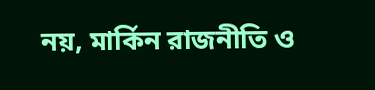নয়, মার্কিন রাজনীতি ও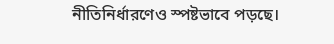নীতিনির্ধারণেও স্পষ্টভাবে পড়ছে।